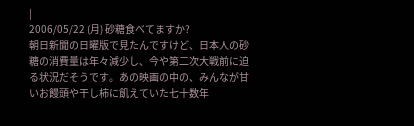|
2006/05/22 (月) 砂糖食べてますか?
朝日新聞の日曜版で見たんですけど、日本人の砂糖の消費量は年々減少し、今や第二次大戦前に迫る状況だそうです。あの映画の中の、みんなが甘いお饅頭や干し柿に飢えていた七十数年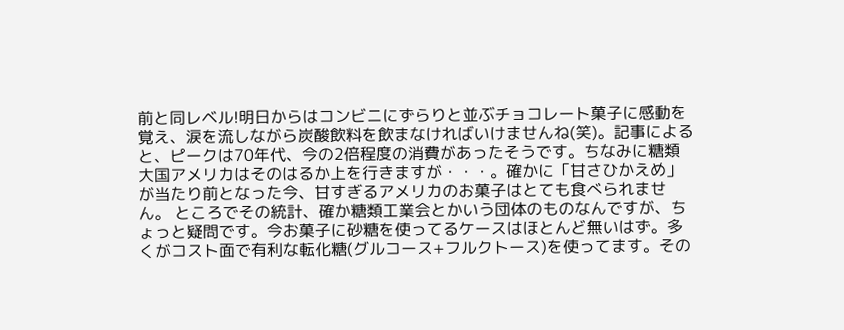前と同レベル!明日からはコンビニにずらりと並ぶチョコレート菓子に感動を覚え、涙を流しながら炭酸飲料を飲まなければいけませんね(笑)。記事によると、ピークは70年代、今の2倍程度の消費があったそうです。ちなみに糖類大国アメリカはそのはるか上を行きますが・・・。確かに「甘さひかえめ」が当たり前となった今、甘すぎるアメリカのお菓子はとても食べられません。 ところでその統計、確か糖類工業会とかいう団体のものなんですが、ちょっと疑問です。今お菓子に砂糖を使ってるケースはほとんど無いはず。多くがコスト面で有利な転化糖(グルコース+フルクトース)を使ってます。その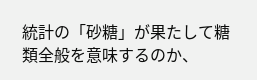統計の「砂糖」が果たして糖類全般を意味するのか、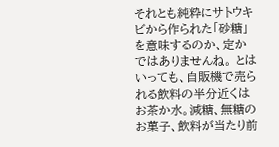それとも純粋にサトウキビから作られた「砂糖」を意味するのか、定かではありませんね。 とはいっても、自販機で売られる飲料の半分近くはお茶か水。減糖、無糖のお菓子、飲料が当たり前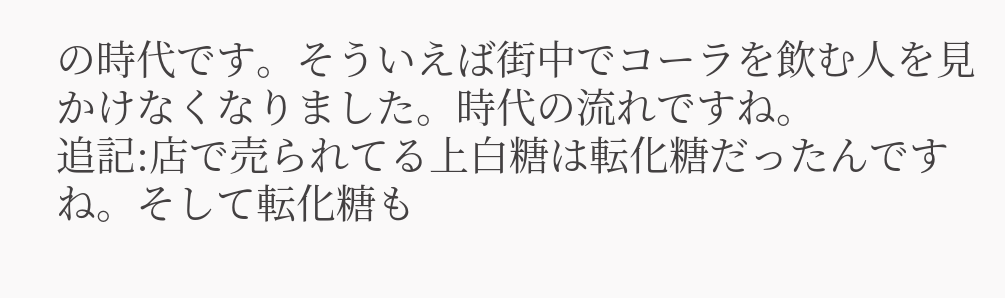の時代です。そういえば街中でコーラを飲む人を見かけなくなりました。時代の流れですね。
追記:店で売られてる上白糖は転化糖だったんですね。そして転化糖も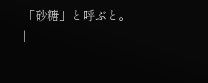「砂糖」と呼ぶと。
|